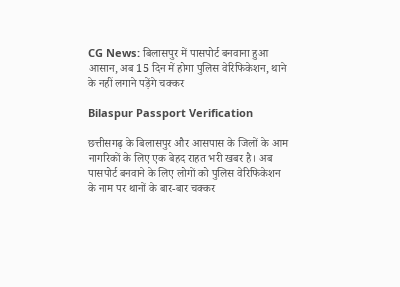CG News: बिलासपुर में पासपोर्ट बनवाना हुआ आसान, अब 15 दिन में होगा पुलिस वेरिफिकेशन, थाने के नहीं लगाने पड़ेंगे चक्कर

Bilaspur Passport Verification

छत्तीसगढ़ के बिलासपुर और आसपास के जिलों के आम नागरिकों के लिए एक बेहद राहत भरी खबर है। अब पासपोर्ट बनवाने के लिए लोगों को पुलिस वेरिफिकेशन के नाम पर थानों के बार-बार चक्कर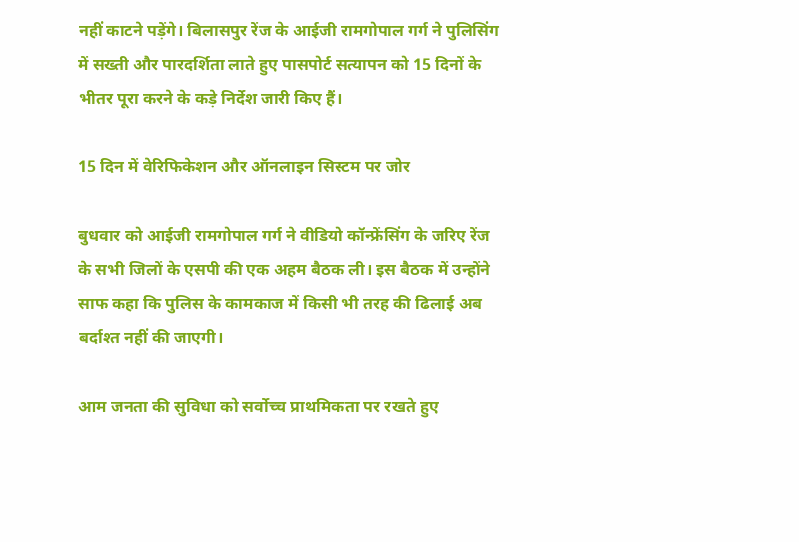नहीं काटने पड़ेंगे। बिलासपुर रेंज के आईजी रामगोपाल गर्ग ने पुलिसिंग में सख्ती और पारदर्शिता लाते हुए पासपोर्ट सत्यापन को 15 दिनों के भीतर पूरा करने के कड़े निर्देश जारी किए हैं।

15 दिन में वेरिफिकेशन और ऑनलाइन सिस्टम पर जोर

बुधवार को आईजी रामगोपाल गर्ग ने वीडियो कॉन्फ्रेंसिंग के जरिए रेंज के सभी जिलों के एसपी की एक अहम बैठक ली। इस बैठक में उन्होंने साफ कहा कि पुलिस के कामकाज में किसी भी तरह की ढिलाई अब बर्दाश्त नहीं की जाएगी।

आम जनता की सुविधा को सर्वोच्च प्राथमिकता पर रखते हुए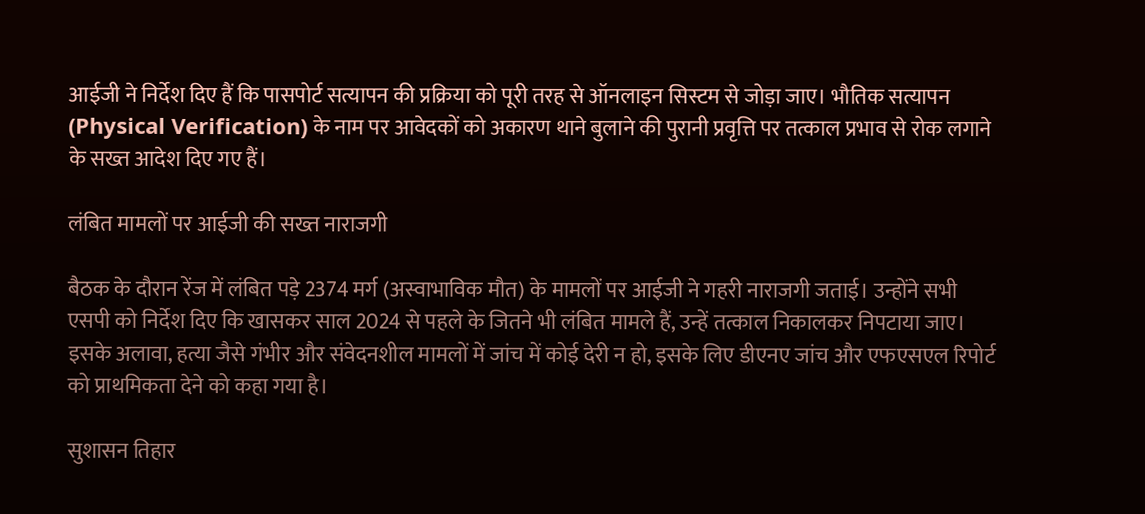आईजी ने निर्देश दिए हैं कि पासपोर्ट सत्यापन की प्रक्रिया को पूरी तरह से ऑनलाइन सिस्टम से जोड़ा जाए। भौतिक सत्यापन (Physical Verification) के नाम पर आवेदकों को अकारण थाने बुलाने की पुरानी प्रवृत्ति पर तत्काल प्रभाव से रोक लगाने के सख्त आदेश दिए गए हैं।

लंबित मामलों पर आईजी की सख्त नाराजगी

बैठक के दौरान रेंज में लंबित पड़े 2374 मर्ग (अस्वाभाविक मौत) के मामलों पर आईजी ने गहरी नाराजगी जताई। उन्होंने सभी एसपी को निर्देश दिए कि खासकर साल 2024 से पहले के जितने भी लंबित मामले हैं, उन्हें तत्काल निकालकर निपटाया जाए। इसके अलावा, हत्या जैसे गंभीर और संवेदनशील मामलों में जांच में कोई देरी न हो, इसके लिए डीएनए जांच और एफएसएल रिपोर्ट को प्राथमिकता देने को कहा गया है।

सुशासन तिहार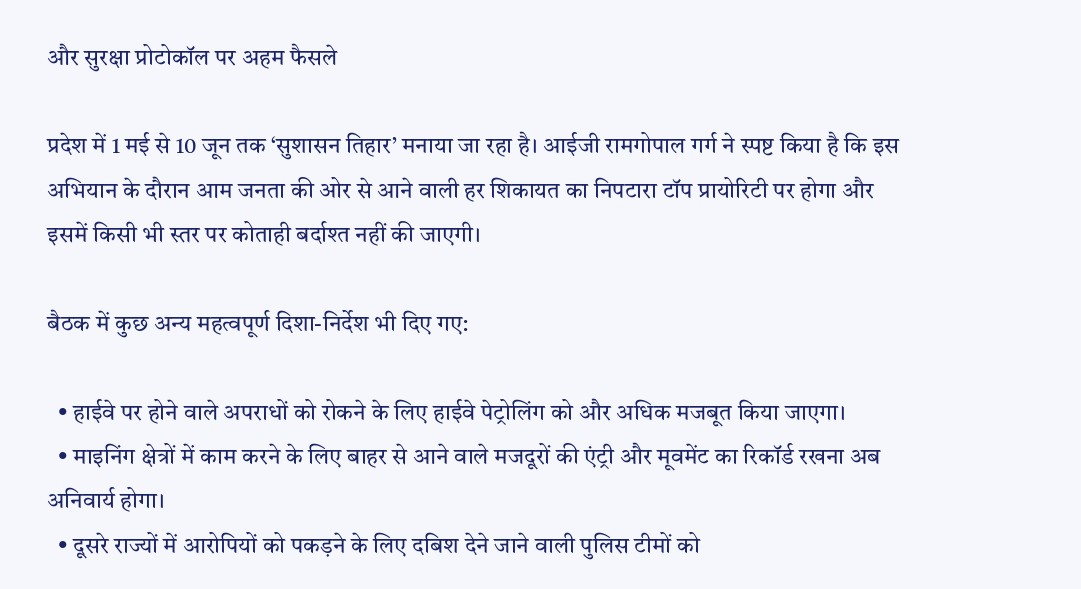और सुरक्षा प्रोटोकॉल पर अहम फैसले

प्रदेश में 1 मई से 10 जून तक ‘सुशासन तिहार’ मनाया जा रहा है। आईजी रामगोपाल गर्ग ने स्पष्ट किया है कि इस अभियान के दौरान आम जनता की ओर से आने वाली हर शिकायत का निपटारा टॉप प्रायोरिटी पर होगा और इसमें किसी भी स्तर पर कोताही बर्दाश्त नहीं की जाएगी।

बैठक में कुछ अन्य महत्वपूर्ण दिशा-निर्देश भी दिए गए:

  • हाईवे पर होने वाले अपराधों को रोकने के लिए हाईवे पेट्रोलिंग को और अधिक मजबूत किया जाएगा।
  • माइनिंग क्षेत्रों में काम करने के लिए बाहर से आने वाले मजदूरों की एंट्री और मूवमेंट का रिकॉर्ड रखना अब अनिवार्य होगा।
  • दूसरे राज्यों में आरोपियों को पकड़ने के लिए दबिश देने जाने वाली पुलिस टीमों को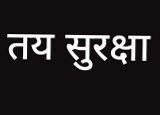तय सुरक्षा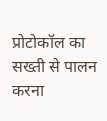प्रोटोकॉल का सख्ती से पालन करना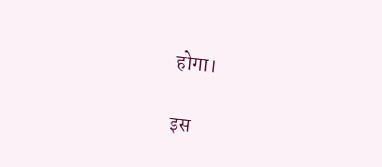होगा।

इस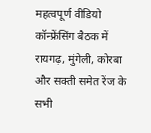महत्वपूर्ण वीडियो कॉन्फ्रेंसिंग बैठक में रायगढ़, मुंगेली, कोरबा और सक्ती समेत रेंज के सभी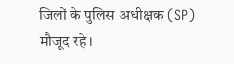जिलों के पुलिस अधीक्षक (SP) मौजूद रहे।